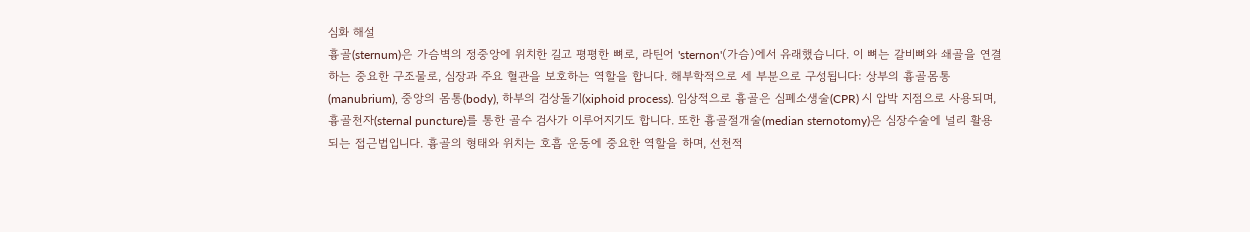심화 해설
흉골(sternum)은 가슴벽의 정중앙에 위치한 길고 평평한 뼈로, 라틴어 'sternon'(가슴)에서 유래했습니다. 이 뼈는 갈비뼈와 쇄골을 연결하는 중요한 구조물로, 심장과 주요 혈관을 보호하는 역할을 합니다. 해부학적으로 세 부분으로 구성됩니다: 상부의 흉골몸통(manubrium), 중앙의 몸통(body), 하부의 검상돌기(xiphoid process). 임상적으로 흉골은 심폐소생술(CPR) 시 압박 지점으로 사용되며, 흉골천자(sternal puncture)를 통한 골수 검사가 이루어지기도 합니다. 또한 흉골절개술(median sternotomy)은 심장수술에 널리 활용되는 접근법입니다. 흉골의 형태와 위치는 호흡 운동에 중요한 역할을 하며, 선천적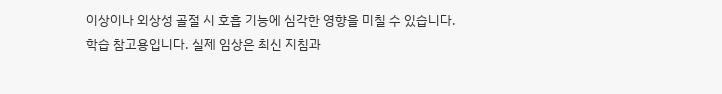이상이나 외상성 골절 시 호흡 기능에 심각한 영향을 미칠 수 있습니다.
학습 참고용입니다. 실제 임상은 최신 지침과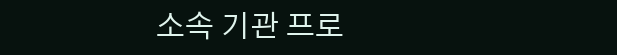소속 기관 프로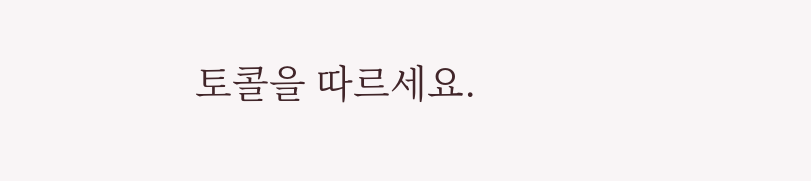토콜을 따르세요.